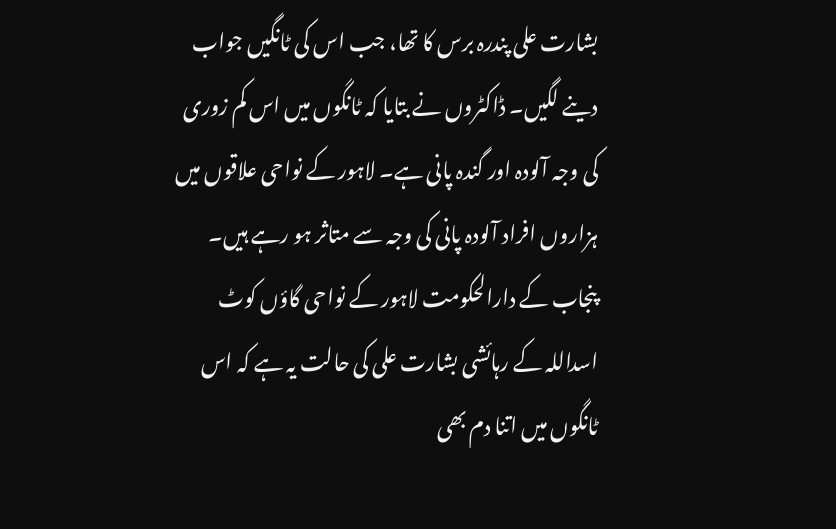بشارت علی پندرہ برس کا تھا، جب اس کی ٹانگیں جواب دینے لگیں۔ ڈاکٹروں نے بتایا کہ ٹانگوں میں اس کم زوری کی وجہ آلودہ اور گندہ پانی ہے۔ لاہور کے نواحی علاقوں میں ہزاروں افراد آلودہ پانی کی وجہ سے متاثر ہو رہے ہیں۔
پنجاب کے دارالحکومت لاہور کے نواحی گاؤں کوٹ اسداللہ کے رہائشی بشارت علی کی حالت یہ ہے کہ اس ٹانگوں میں اتنا دم بھی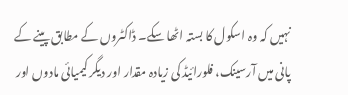نہیں کہ وہ اسکول کا بستہ اٹھا سکے۔ ڈاکٹروں کے مطابق پینے کے پانی میں آرسینک، فلورائیڈ کی زیادہ مقدار اور دیگر کیمیائی مادوں اور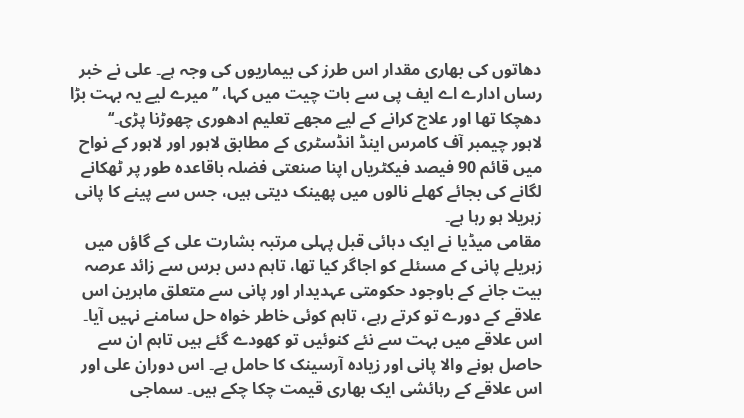دھاتوں کی بھاری مقدار اس طرز کی بیماریوں کی وجہ ہے۔ علی نے خبر رساں ادارے اے ایف پی سے بات چیت میں کہا، ’’میرے لیے یہ بہت بڑا دھچکا تھا اور علاج کرانے کے لیے مجھے تعلیم ادھوری چھوڑنا پڑی۔‘‘
لاہور چیمبر آف کامرس اینڈ انڈسٹری کے مطابق لاہور اور لاہور کے نواح میں قائم 90 فیصد فیکٹریاں اپنا صنعتی فضلہ باقاعدہ طور پر ٹھکانے لگانے کی بجائے کھلے نالوں میں پھینک دیتی ہیں، جس سے پینے کا پانی زہریلا ہو رہا ہے۔
مقامی میڈیا نے ایک دہائی قبل پہلی مرتبہ بشارت علی کے گاؤں میں زہریلے پانی کے مسئلے کو اجاگر کیا تھا، تاہم دس برس سے زائد عرصہ بیت جانے کے باوجود حکومتی عہدیدار اور پانی سے متعلق ماہرین اس علاقے کے دورے تو کرتے رہے، تاہم کوئی خاطر خواہ حل سامنے نہیں آیا۔
اس علاقے میں بہت سے نئے کنوئیں تو کھودے گئے ہیں تاہم ان سے حاصل ہونے والا پانی اور زیادہ آرسینک کا حامل ہے۔ اس دوران علی اور اس علاقے کے رہائشی ایک بھاری قیمت چکا چکے ہیں۔ سماجی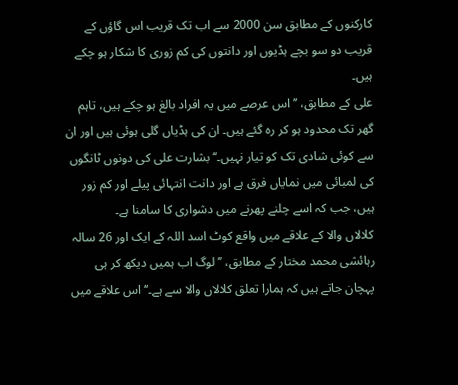کارکنوں کے مطابق سن 2000 سے اب تک قریب اس گاؤں کے قریب دو سو بچے ہڈیوں اور دانتوں کی کم زوری کا شکار ہو چکے ہیں۔
علی کے مطابق، ’’اس عرصے میں یہ افراد بالغ ہو چکے ہیں، تاہم گھر تک محدود ہو کر رہ گئے ہیں۔ ان کی ہڈیاں گلی ہوئی ہیں اور ان سے کوئی شادی تک کو تیار نہیں۔‘‘ بشارت علی کی دونوں ٹانگوں کی لمبائی میں نمایاں فرق ہے اور دانت انتہائی پیلے اور کم زور ہیں، جب کہ اسے چلنے پھرنے میں دشواری کا سامنا ہے۔
کلالاں والا کے علاقے میں واقع کوٹ اسد اللہ کے ایک اور 26 سالہ رہائشی محمد مختار کے مطابق، ’’لوگ اب ہمیں دیکھ کر ہی پہچان جاتے ہیں کہ ہمارا تعلق کلالاں والا سے ہے۔‘‘ اس علاقے میں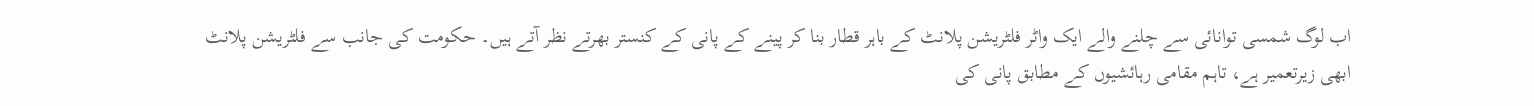اب لوگ شمسی توانائی سے چلنے والے ایک واٹر فلٹریشن پلانٹ کے باہر قطار بنا کر پینے کے پانی کے کنستر بھرتے نظر آتے ہیں۔ حکومت کی جانب سے فلٹریشن پلانٹ ابھی زیرتعمیر ہے، تاہم مقامی رہائشیوں کے مطابق پانی کی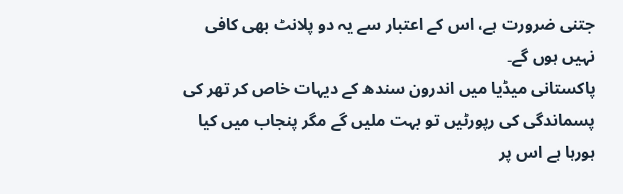جتنی ضرورت ہے، اس کے اعتبار سے یہ دو پلانٹ بھی کافی نہیں ہوں گے۔
پاکستانی میڈیا میں اندرون سندھ کے دیہات خاص کر تھر کی پسماندگی کی رپورٹیں تو بہت ملیں گے مگر پنجاب میں کیا ہورہا ہے اس پر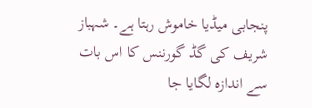پنجابی میڈیا خاموش رہتا ہے۔ شہباز شریف کی گڈ گورننس کا اس بات سے اندازہ لگایا جا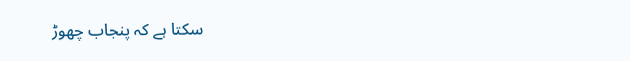سکتا ہے کہ پنجاب چھوڑ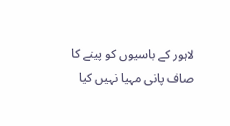لاہور کے باسیوں کو پینے کا صاف پانی مہیا نہیں کیا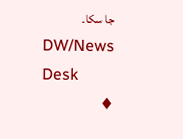جا سکا۔
DW/News Desk
♦